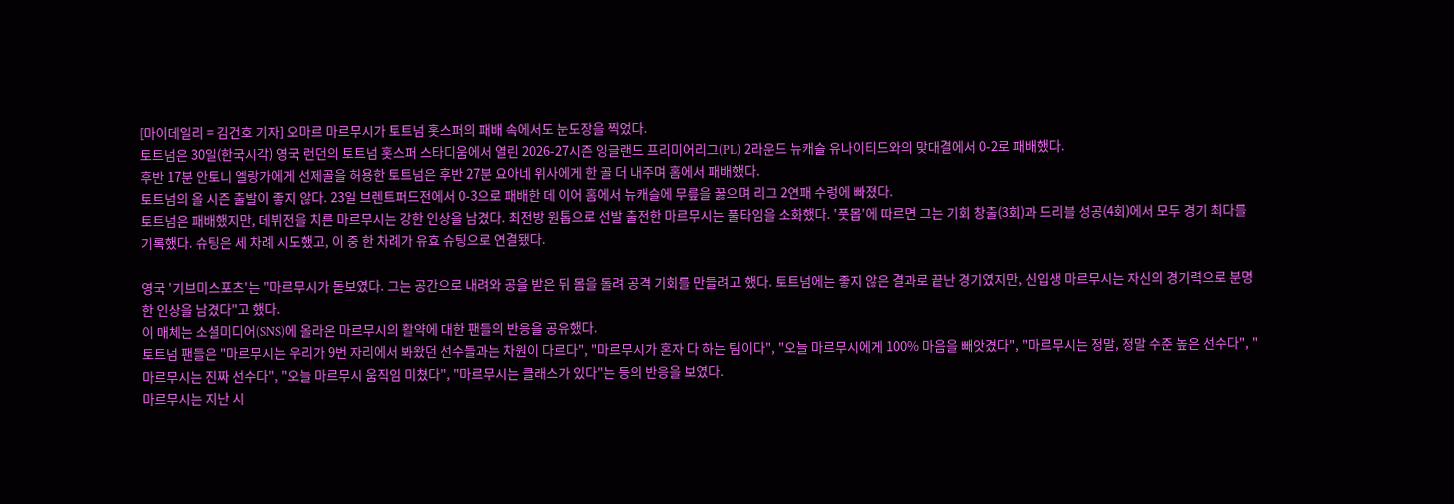[마이데일리 = 김건호 기자] 오마르 마르무시가 토트넘 홋스퍼의 패배 속에서도 눈도장을 찍었다.
토트넘은 30일(한국시각) 영국 런던의 토트넘 홋스퍼 스타디움에서 열린 2026-27시즌 잉글랜드 프리미어리그(PL) 2라운드 뉴캐슬 유나이티드와의 맞대결에서 0-2로 패배했다.
후반 17분 안토니 엘랑가에게 선제골을 허용한 토트넘은 후반 27분 요아네 위사에게 한 골 더 내주며 홈에서 패배했다.
토트넘의 올 시즌 출발이 좋지 않다. 23일 브렌트퍼드전에서 0-3으로 패배한 데 이어 홈에서 뉴캐슬에 무릎을 꿇으며 리그 2연패 수렁에 빠졌다.
토트넘은 패배했지만, 데뷔전을 치른 마르무시는 강한 인상을 남겼다. 최전방 원톱으로 선발 출전한 마르무시는 풀타임을 소화했다. '풋몹'에 따르면 그는 기회 창출(3회)과 드리블 성공(4회)에서 모두 경기 최다를 기록했다. 슈팅은 세 차례 시도했고, 이 중 한 차례가 유효 슈팅으로 연결됐다.

영국 '기브미스포츠'는 "마르무시가 돋보였다. 그는 공간으로 내려와 공을 받은 뒤 몸을 돌려 공격 기회를 만들려고 했다. 토트넘에는 좋지 않은 결과로 끝난 경기였지만, 신입생 마르무시는 자신의 경기력으로 분명한 인상을 남겼다"고 했다.
이 매체는 소셜미디어(SNS)에 올라온 마르무시의 활약에 대한 팬들의 반응을 공유했다.
토트넘 팬들은 "마르무시는 우리가 9번 자리에서 봐왔던 선수들과는 차원이 다르다", "마르무시가 혼자 다 하는 팀이다", "오늘 마르무시에게 100% 마음을 빼앗겼다", "마르무시는 정말, 정말 수준 높은 선수다", "마르무시는 진짜 선수다", "오늘 마르무시 움직임 미쳤다", "마르무시는 클래스가 있다"는 등의 반응을 보였다.
마르무시는 지난 시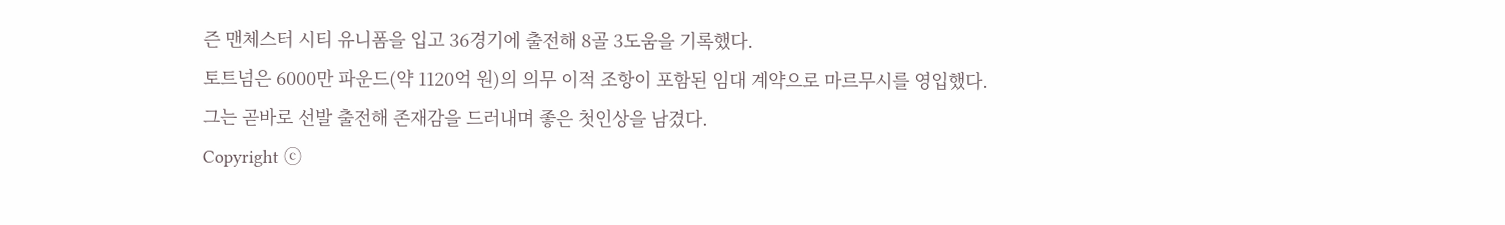즌 맨체스터 시티 유니폼을 입고 36경기에 출전해 8골 3도움을 기록했다.
토트넘은 6000만 파운드(약 1120억 원)의 의무 이적 조항이 포함된 임대 계약으로 마르무시를 영입했다. 그는 곧바로 선발 출전해 존재감을 드러내며 좋은 첫인상을 남겼다.
Copyright ⓒ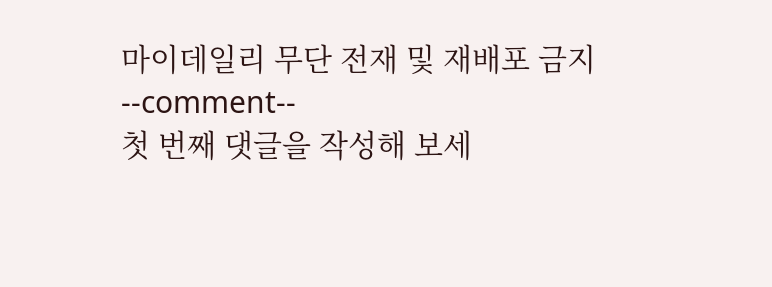마이데일리 무단 전재 및 재배포 금지
--comment--
첫 번째 댓글을 작성해 보세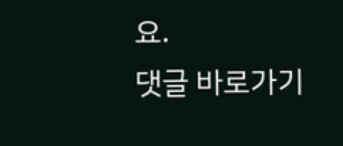요.
댓글 바로가기